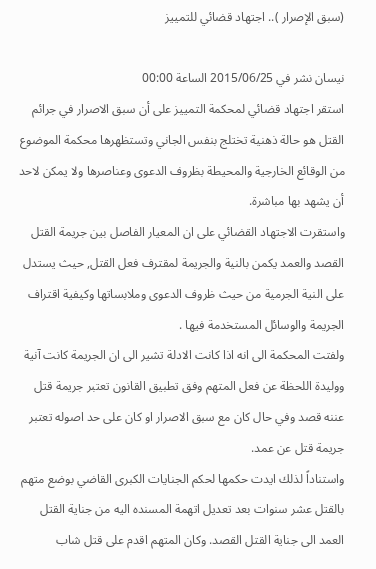(سبق الإصرار ).. اجتهاد قضائي للتمييز

نيسان نشر في 2015/06/25 الساعة 00:00
استقر اجتهاد قضائي لمحكمة التمييز على أن سبق الاصرار في جرائم القتل هو حالة ذهنية تختلج بنفس الجاني وتستظهرها محكمة الموضوع من الوقائع الخارجية والمحيطة بظروف الدعوى وعناصرها ولا يمكن لاحد أن يشهد بها مباشرة.
واستقرت الاجتهاد القضائي على ان المعيار الفاصل بين جريمة القتل القصد والعمد يكمن بالنية والجريمة لمقترف فعل القتل, حيث يستدل على النية الجرمية من حيث ظروف الدعوى وملابساتها وكيفية اقتراف الجريمة والوسائل المستخدمة فيها .
ولفتت المحكمة الى انه اذا كانت الادلة تشير الى ان الجريمة كانت آنية ووليدة اللحظة عن فعل المتهم وفق تطبيق القانون تعتبر جريمة قتل عننه قصد وفي حال كان مع سبق الاصرار او كان على حد اصوله تعتبر جريمة قتل عن عمد.
واستناداً لذلك ايدت حكمها لحكم الجنايات الكبرى القاضي بوضع متهم بالقتل عشر سنوات بعد تعديل اتهمة المسنده اليه من جناية القتل العمد الى جناية القتل القصد. وكان المتهم اقدم على قتل شاب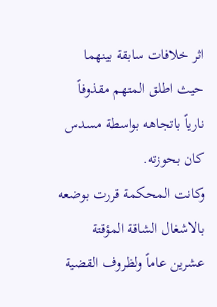اثر خلافات سابقة بينهما حيث اطلق المتهم مقذوفاً نارياً باتجاهه بواسطة مسدس كان بحوزته.
وكانت المحكمة قررت بوضعه بالاشغال الشاقة المؤقتة عشرين عاماً ولظروف القضية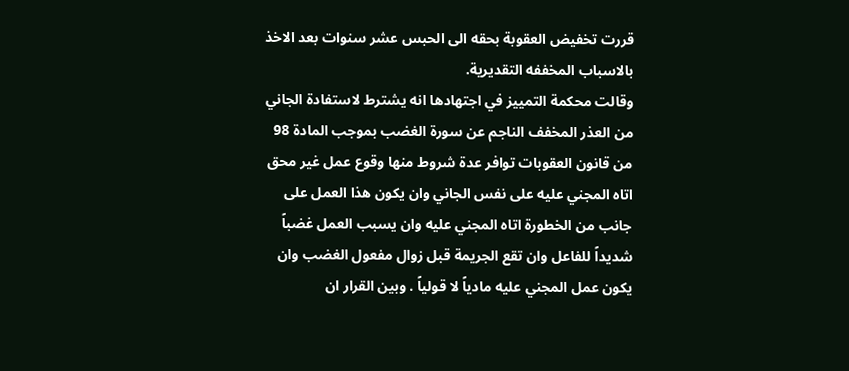قررت تخفيض العقوبة بحقه الى الحبس عشر سنوات بعد الاخذ بالاسباب المخففه التقديرية.
وقالت محكمة التمييز في اجتهادها انه يشترط لاستفادة الجاني من العذر المخفف الناجم عن سورة الغضب بموجب المادة 98 من قانون العقوبات توافر عدة شروط منها وقوع عمل غير محق اتاه المجني عليه على نفس الجاني وان يكون هذا العمل على جانب من الخطورة اتاه المجني عليه وان يسبب العمل غضباً شديداً للفاعل وان تقع الجريمة قبل زوال مفعول الغضب وان يكون عمل المجني عليه مادياً لا قولياً . وبين القرار ان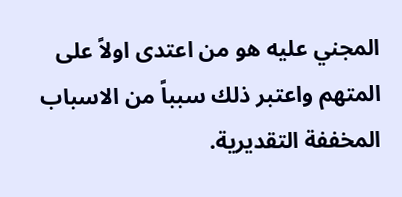المجني عليه هو من اعتدى اولاً على المتهم واعتبر ذلك سبباً من الاسباب المخففة التقديرية.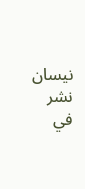نيسان نشر في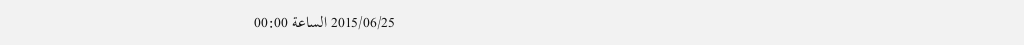2015/06/25 الساعة 00:00